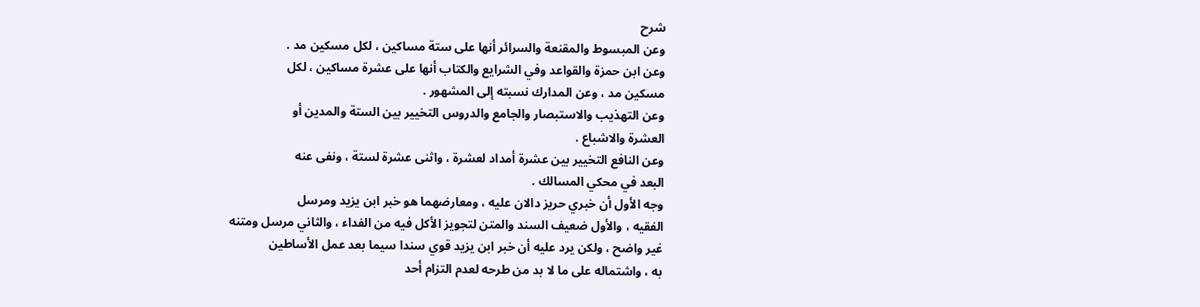شرح
وعن المبسوط والمقنعة والسرائر أنها على ستة مساكين ، لكل مسكين مد .
وعن ابن حمزة والقواعد وفي الشرايع والكتاب أنها على عشرة مساكين ، لكل
مسكين مد ، وعن المدارك نسبته إلى المشهور .
وعن التهذيب والاستبصار والجامع والدروس التخيير بين الستة والمدين أو
العشرة والاشباع .
وعن النافع التخيير بين عشرة أمداد لعشرة ، واثنى عشرة لستة ، ونفى عنه
البعد في محكي المسالك .
وجه الأول أن خبري حريز دالان عليه ، ومعارضهما هو خبر ابن يزيد ومرسل
الفقيه ، والأول ضعيف السند والمتن لتجويز الأكل فيه من الفداء ، والثاني مرسل ومتنه
غير واضح ، ولكن يرد عليه أن خبر ابن يزيد قوي سندا سيما بعد عمل الأساطين
به ، واشتماله على ما لا بد من طرحه لعدم التزام أحد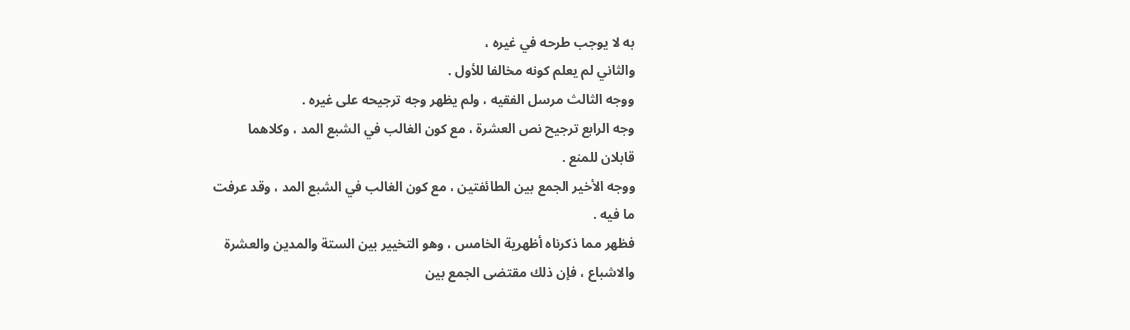به لا يوجب طرحه في غيره ،
والثاني لم يعلم كونه مخالفا للأول .
ووجه الثالث مرسل الفقيه ، ولم يظهر وجه ترجيحه على غيره .
وجه الرابع ترجيح نص العشرة ، مع كون الغالب في الشبع المد ، وكلاهما
قابلان للمنع .
ووجه الأخير الجمع بين الطائفتين ، مع كون الغالب في الشبع المد ، وقد عرفت
ما فيه .
فظهر مما ذكرناه أظهرية الخامس ، وهو التخيير بين الستة والمدين والعشرة
والاشباع ، فإن ذلك مقتضى الجمع بين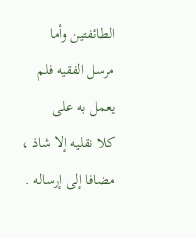الطائفتين وأما مرسل الفقيه فلم يعمل به على
كلا نقليه إلا شاذ ، مضافا إلى إرساله .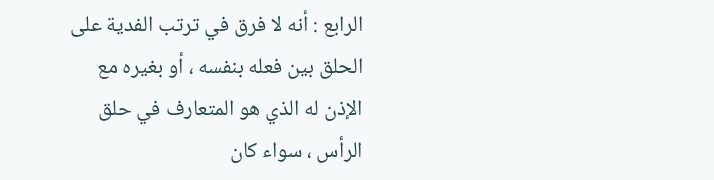الرابع : أنه لا فرق في ترتب الفدية على الحلق بين فعله بنفسه ، أو بغيره مع
الإذن له الذي هو المتعارف في حلق الرأس ، سواء كان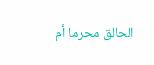الحالق محرما أم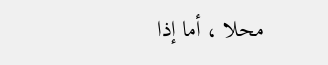محلا ، أما إذا